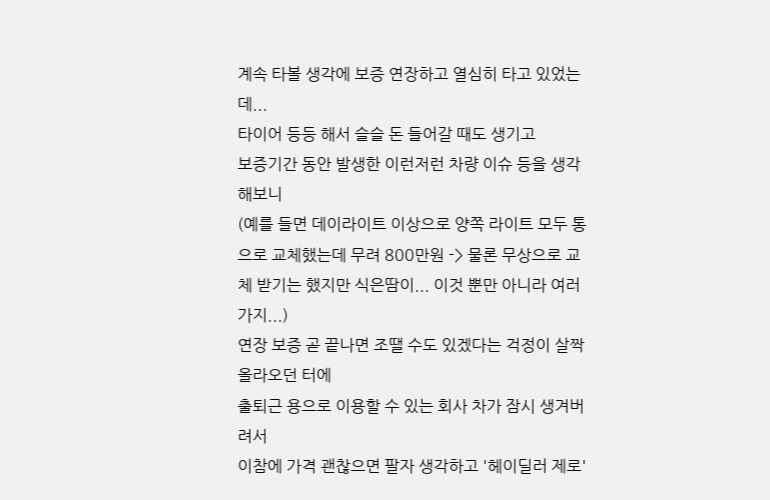계속 타볼 생각에 보증 연장하고 열심히 타고 있었는데...
타이어 등등 해서 슬슬 돈 들어갈 때도 생기고
보증기간 동안 발생한 이런저런 차량 이슈 등을 생각해보니
(예를 들면 데이라이트 이상으로 양쪽 라이트 모두 통으로 교체했는데 무려 800만원 -> 물론 무상으로 교체 받기는 했지만 식은땀이... 이것 뿐만 아니라 여러가지...)
연장 보증 곧 끝나면 조땔 수도 있겠다는 걱정이 살짝 올라오던 터에
출퇴근 용으로 이용할 수 있는 회사 차가 잠시 생겨버려서
이참에 가격 괜찮으면 팔자 생각하고 '헤이딜러 제로'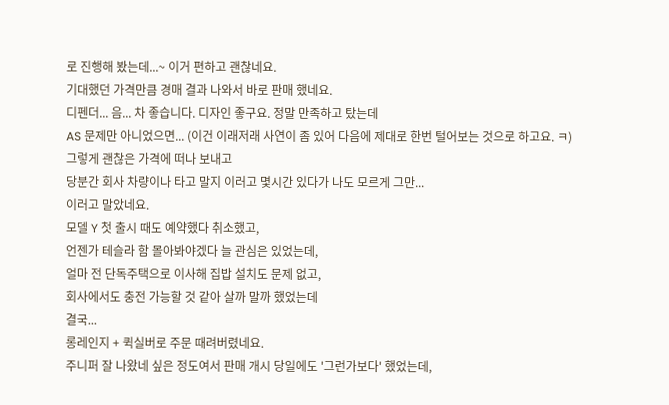로 진행해 봤는데...~ 이거 편하고 괜찮네요.
기대했던 가격만큼 경매 결과 나와서 바로 판매 했네요.
디펜더... 음... 차 좋습니다. 디자인 좋구요. 정말 만족하고 탔는데
AS 문제만 아니었으면... (이건 이래저래 사연이 좀 있어 다음에 제대로 한번 털어보는 것으로 하고요. ㅋ)
그렇게 괜찮은 가격에 떠나 보내고
당분간 회사 차량이나 타고 말지 이러고 몇시간 있다가 나도 모르게 그만...
이러고 말았네요.
모델 Y 첫 출시 때도 예약했다 취소했고,
언젠가 테슬라 함 몰아봐야겠다 늘 관심은 있었는데,
얼마 전 단독주택으로 이사해 집밥 설치도 문제 없고,
회사에서도 충전 가능할 것 같아 살까 말까 했었는데
결국...
롱레인지 + 퀵실버로 주문 때려버렸네요.
주니퍼 잘 나왔네 싶은 정도여서 판매 개시 당일에도 '그런가보다' 했었는데,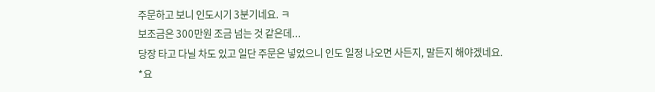주문하고 보니 인도시기 3분기네요. ㅋ
보조금은 300만원 조금 넘는 것 같은데...
당장 타고 다닐 차도 있고 일단 주문은 넣었으니 인도 일정 나오면 사든지, 말든지 해야겠네요.
*요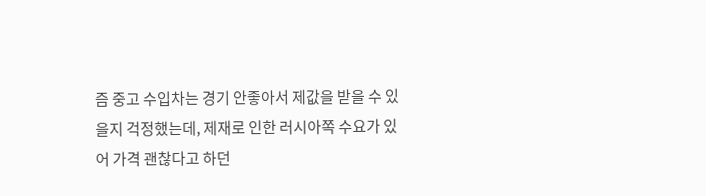즘 중고 수입차는 경기 안좋아서 제값을 받을 수 있을지 걱정했는데, 제재로 인한 러시아쪽 수요가 있어 가격 괜찮다고 하던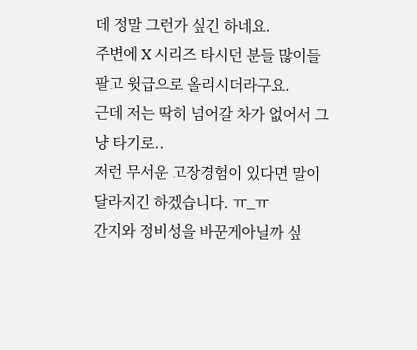데 정말 그런가 싶긴 하네요.
주변에 X 시리즈 타시던 분들 많이들 팔고 윗급으로 올리시더라구요.
근데 저는 딱히 넘어갈 차가 없어서 그냥 타기로..
저런 무서운 고장경험이 있다면 말이 달라지긴 하겠습니다. ㅠ_ㅠ
간지와 정비성을 바꾼게아닐까 싶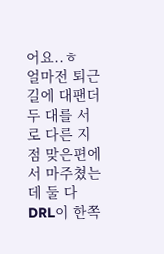어요..ㅎ
얼마전 퇴근길에 대팬더 두 대를 서로 다른 지점 맞은편에서 마주쳤는데 둘 다 DRL이 한쪽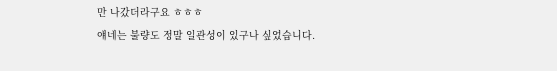만 나갔더라구요 ㅎㅎㅎ
얘네는 불량도 정말 일관성이 있구나 싶었습니다.